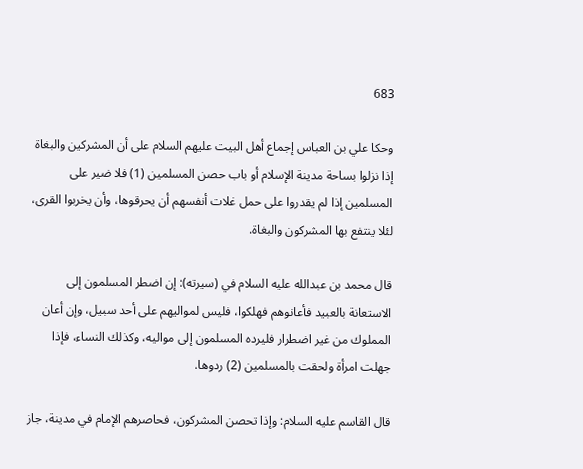683

وحكا علي بن العباس إجماع أهل البيت عليهم السلام على أن المشركين والبغاة إذا نزلوا بساحة مدينة الإسلام أو باب حصن المسلمين (1) فلا ضير على المسلمين إذا لم يقدروا على حمل غلات أنفسهم أن يحرقوها، وأن يخربوا القرى، لئلا ينتفع بها المشركون والبغاة.

قال محمد بن عبدالله عليه السلام في (سيرته): إن اضطر المسلمون إلى الاستعانة بالعبيد فأعانوهم فهلكوا، فليس لمواليهم على أحد سبيل، وإن أعان المملوك من غير اضطرار فليرده المسلمون إلى مواليه، وكذلك النساء، فإذا جهلت امرأة ولحقت بالمسلمين (2) ردوها.

قال القاسم عليه السلام: وإذا تحصن المشركون، فحاصرهم الإمام في مدينة، جاز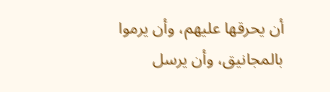أن يحرقها عليهم، وأن يرموا بالمجانيق، وأن يرسل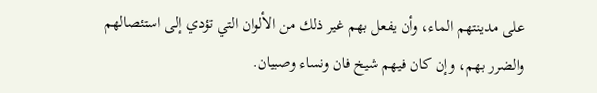على مدينتهم الماء، وأن يفعل بهم غير ذلك من الألوان التي تؤدي إلى استئصالهم والضرر بهم، وإن كان فيهم شيخ فان ونساء وصبيان.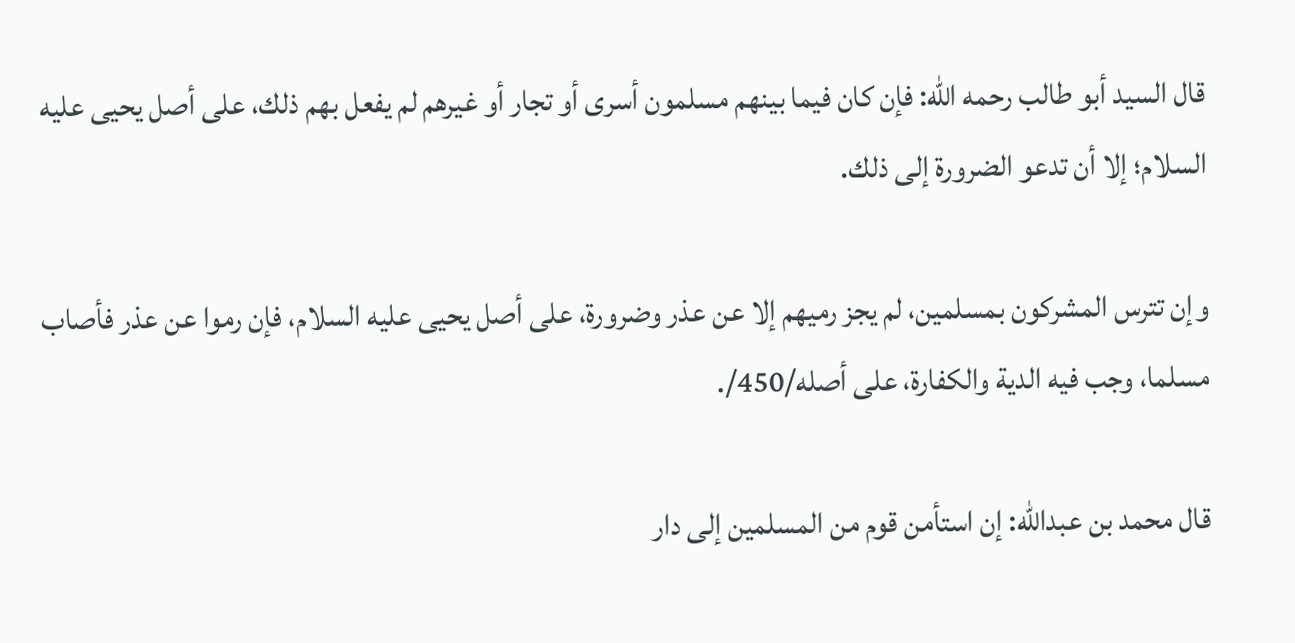قال السيد أبو طالب رحمه الله: فإن كان فيما بينهم مسلمون أسرى أو تجار أو غيرهم لم يفعل بهم ذلك، على أصل يحيى عليه السلام؛ إلا أن تدعو الضرورة إلى ذلك.

وإن تترس المشركون بمسلمين، لم يجز رميهم إلا عن عذر وضرورة، على أصل يحيى عليه السلام، فإن رموا عن عذر فأصاب مسلما، وجب فيه الدية والكفارة، على أصله/450/.

قال محمد بن عبدالله: إن استأمن قوم من المسلمين إلى دار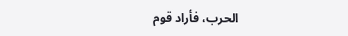الحرب، فأراد قوم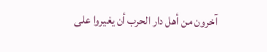آخرون من أهل دار الحرب أن يغيروا على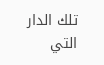تلك الدار التي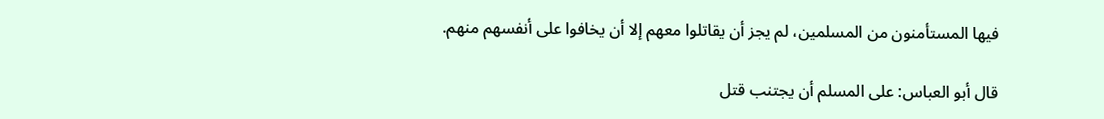فيها المستأمنون من المسلمين، لم يجز أن يقاتلوا معهم إلا أن يخافوا على أنفسهم منهم.

قال أبو العباس: على المسلم أن يجتنب قتل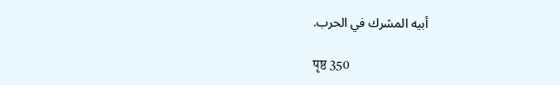أبيه المشرك في الحرب.

पृष्ठ 350